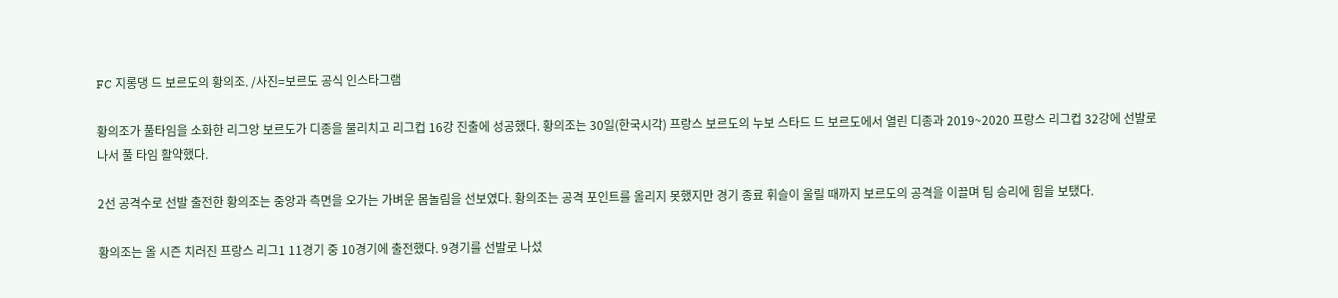FC 지롱댕 드 보르도의 황의조. /사진=보르도 공식 인스타그램

황의조가 풀타임을 소화한 리그앙 보르도가 디종을 물리치고 리그컵 16강 진출에 성공했다. 황의조는 30일(한국시각) 프랑스 보르도의 누보 스타드 드 보르도에서 열린 디종과 2019~2020 프랑스 리그컵 32강에 선발로 나서 풀 타임 활약했다.

2선 공격수로 선발 출전한 황의조는 중앙과 측면을 오가는 가벼운 몸놀림을 선보였다. 황의조는 공격 포인트를 올리지 못했지만 경기 종료 휘슬이 울릴 때까지 보르도의 공격을 이끌며 팀 승리에 힘을 보탰다.

황의조는 올 시즌 치러진 프랑스 리그1 11경기 중 10경기에 출전했다. 9경기를 선발로 나섰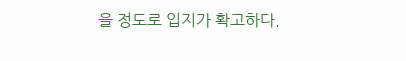을 정도로 입지가 확고하다.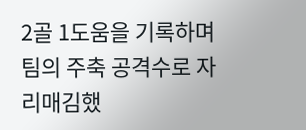2골 1도움을 기록하며 팀의 주축 공격수로 자리매김했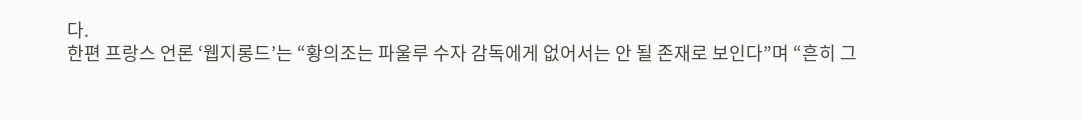다.
한편 프랑스 언론 ‘웹지롱드’는 “황의조는 파울루 수자 감독에게 없어서는 안 될 존재로 보인다”며 “흔히 그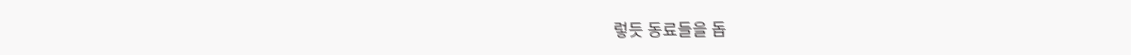렇듯 동료들을 돕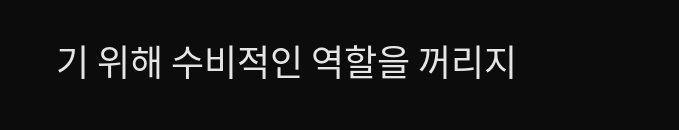기 위해 수비적인 역할을 꺼리지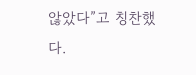않았다”고 칭찬했다.